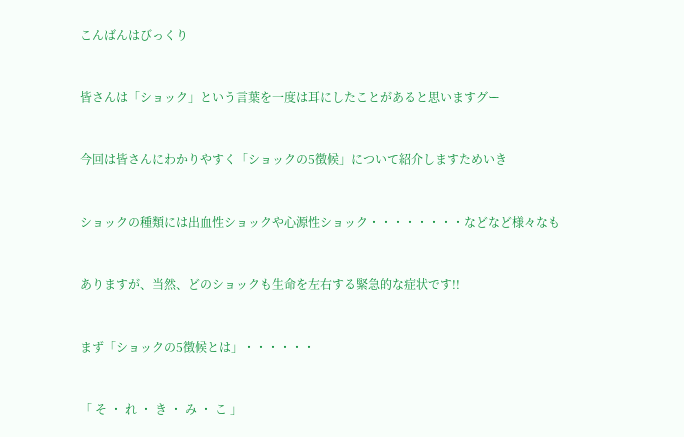こんばんはびっくり


皆さんは「ショック」という言葉を一度は耳にしたことがあると思いますグー


今回は皆さんにわかりやすく「ショックの5徴候」について紹介しますためいき


ショックの種類には出血性ショックや心源性ショック・・・・・・・・などなど様々なも


ありますが、当然、どのショックも生命を左右する緊急的な症状です!!


まず「ショックの5徴候とは」・・・・・・


「 そ ・ れ ・ き ・ み ・ こ 」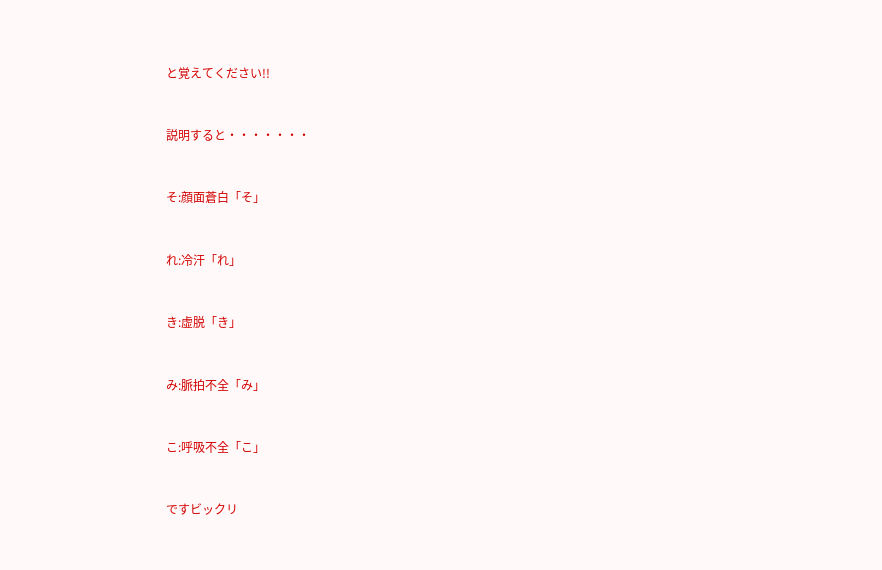と覚えてください!!


説明すると・・・・・・・


そ:顔面蒼白「そ」


れ:冷汗「れ」


き:虚脱「き」


み:脈拍不全「み」


こ:呼吸不全「こ」


ですビックリ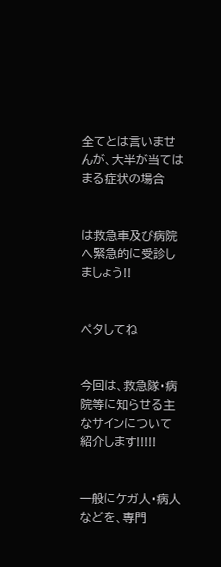全てとは言いませんが、大半が当てはまる症状の場合


は救急車及び病院へ緊急的に受診しましょう!!


ペタしてね


今回は、救急隊・病院等に知らせる主なサインについて紹介します!!!!!


一般にケガ人・病人などを、専門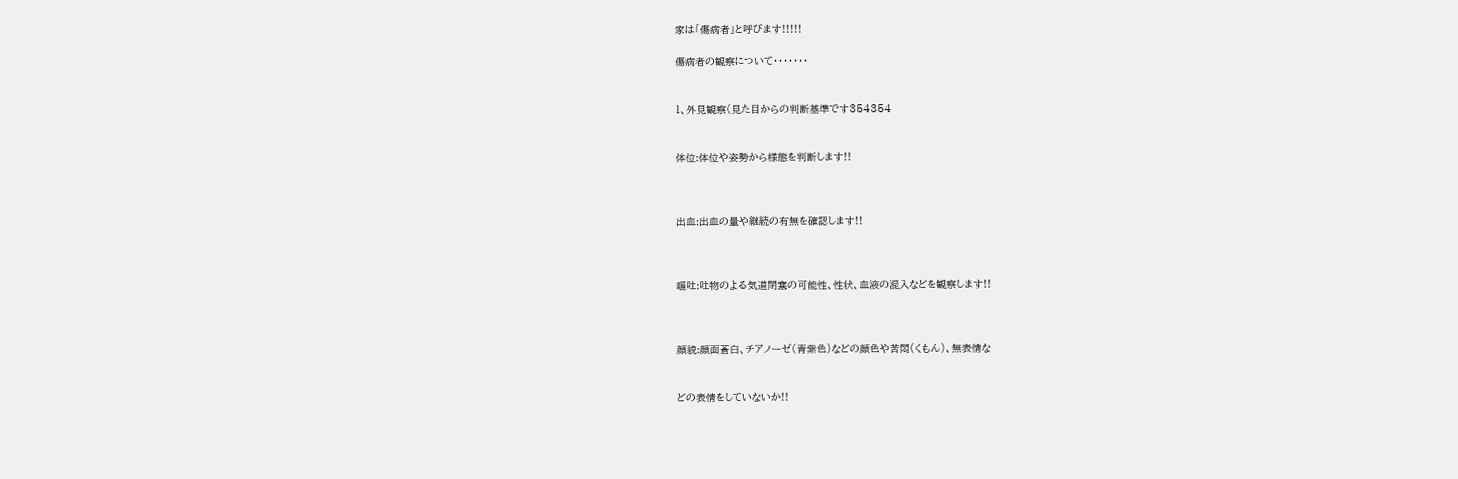家は「傷病者」と呼びます!!!!!

傷病者の観察について・・・・・・・


1、外見観察(見た目からの判断基準です354354


体位:体位や姿勢から様態を判断します!!



出血:出血の量や継続の有無を確認します!!



嘔吐:吐物のよる気道閉塞の可能性、性状、血液の混入などを観察します!!



顔貌:顔面蒼白、チアノーゼ(青紫色)などの顔色や苦悶(くもん)、無表情な


どの表情をしていないか!!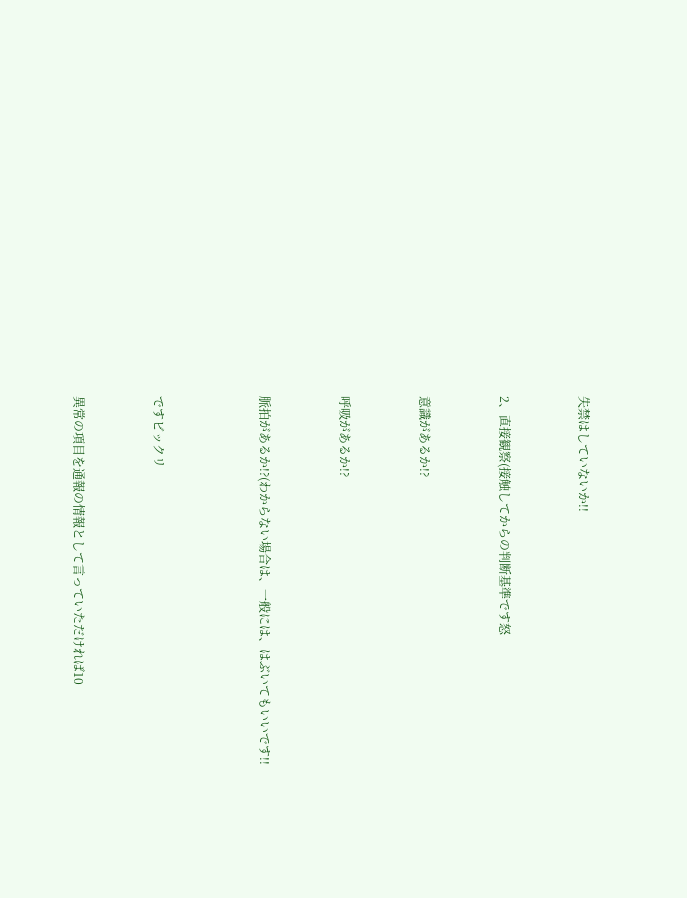失禁はしていないか!!


2、直接観察(接触してからの判断基準です怒


意識があるか!?


呼吸があるか!?


脈拍があるか!?(わからない場合は、一般には、はぶいてもいいです!!



ですビックリ


異常の項目を通報の情報として言っていただければ10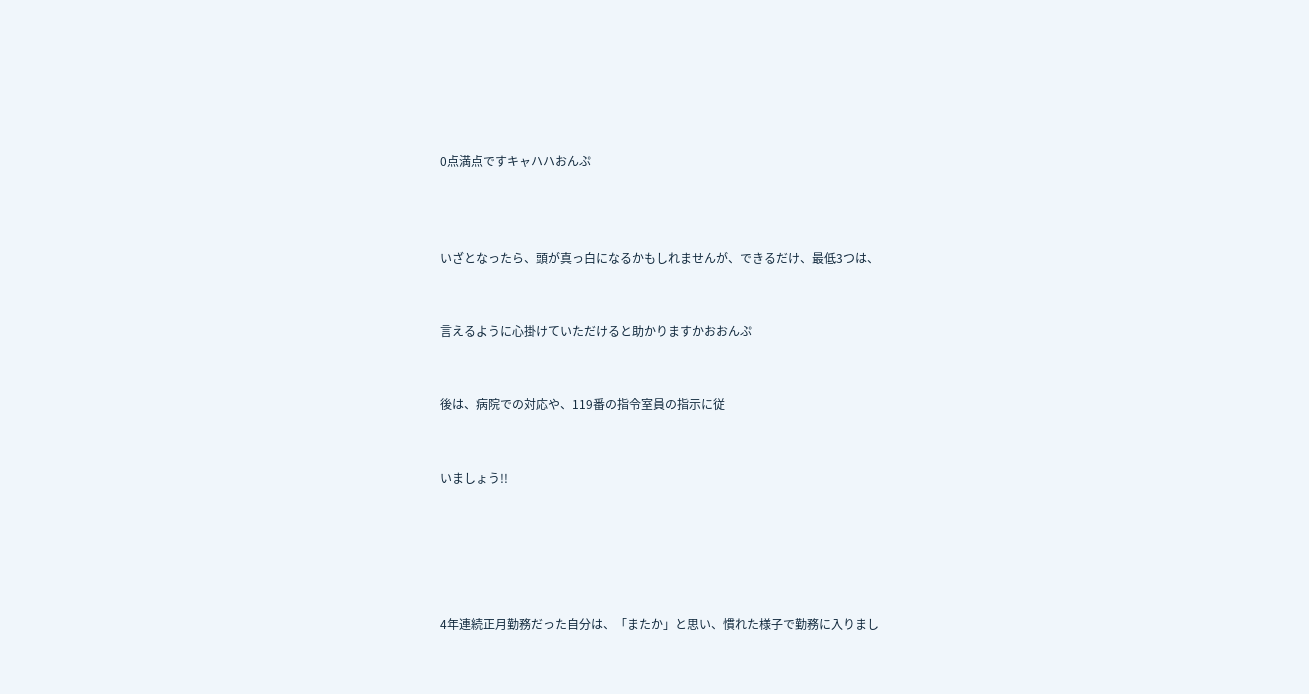0点満点ですキャハハおんぷ



いざとなったら、頭が真っ白になるかもしれませんが、できるだけ、最低3つは、


言えるように心掛けていただけると助かりますかおおんぷ


後は、病院での対応や、119番の指令室員の指示に従


いましょう!!





4年連続正月勤務だった自分は、「またか」と思い、慣れた様子で勤務に入りまし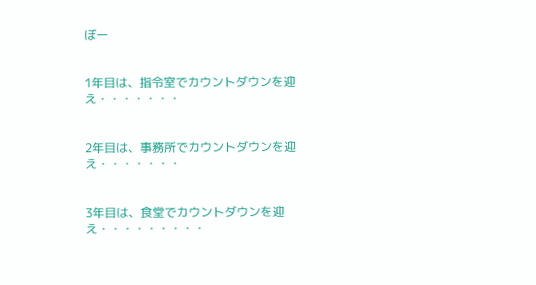ぼー


1年目は、指令室でカウントダウンを迎え・・・・・・・


2年目は、事務所でカウントダウンを迎え・・・・・・・


3年目は、食堂でカウントダウンを迎え・・・・・・・・・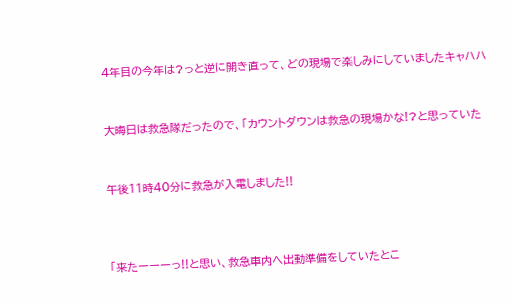4年目の今年は?っと逆に開き直って、どの現場で楽しみにしていましたキャハハ


大晦日は救急隊だったので、「カウントダウンは救急の現場かな!?と思っていた


午後11時40分に救急が入電しました!!



「来たーーーっ!!と思い、救急車内へ出動準備をしていたとこ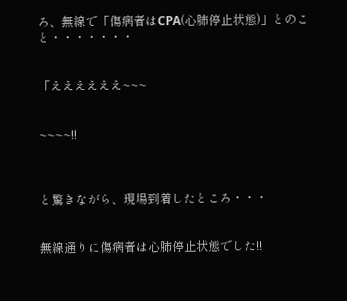ろ、無線で「傷病者はCPA(心肺停止状態)」とのこと・・・・・・・


「ええええええ~~~


~~~~!!



と驚きながら、現場到着したところ・・・


無線通りに傷病者は心肺停止状態でした!!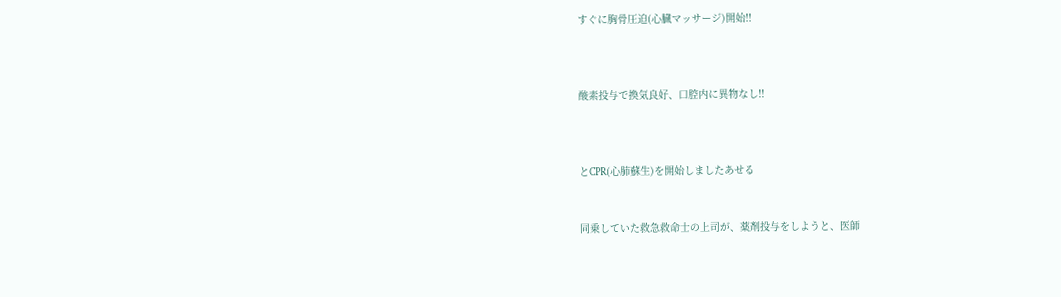すぐに胸骨圧迫(心臓マッサージ)開始!!



酸素投与で換気良好、口腔内に異物なし!!



とCPR(心肺蘇生)を開始しましたあせる


同乗していた救急救命士の上司が、薬剤投与をしようと、医師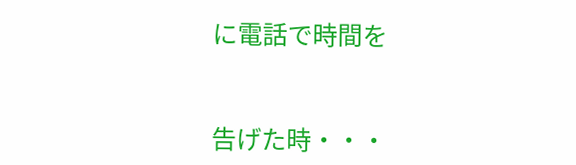に電話で時間を


告げた時・・・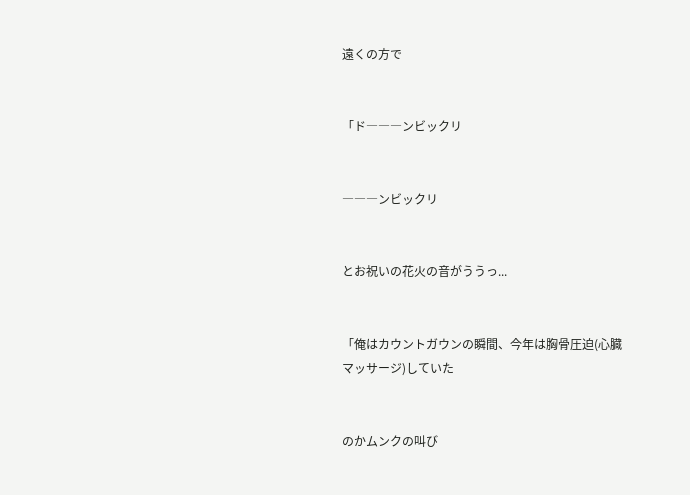遠くの方で


「ド―――ンビックリ


―――ンビックリ


とお祝いの花火の音がううっ...


「俺はカウントガウンの瞬間、今年は胸骨圧迫(心臓マッサージ)していた


のかムンクの叫び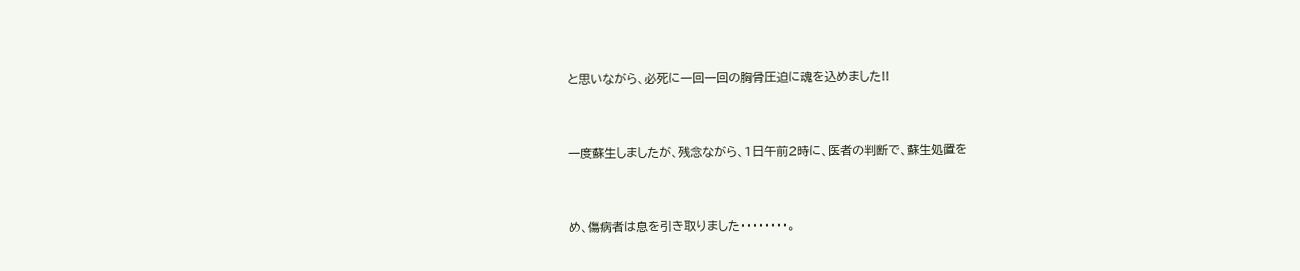と思いながら、必死に一回一回の胸骨圧迫に魂を込めました!!


一度蘇生しましたが、残念ながら、1日午前2時に、医者の判断で、蘇生処置を


め、傷病者は息を引き取りました・・・・・・・・。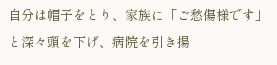自分は帽子をとり、家族に「ご愁傷様です」と深々頭を下げ、病院を引き揚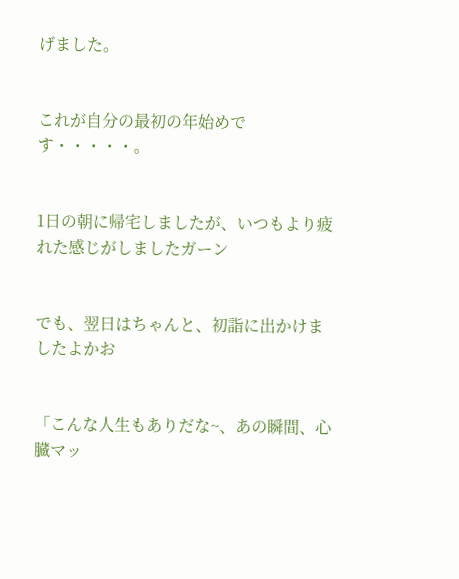げました。


これが自分の最初の年始めです・・・・・。


1日の朝に帰宅しましたが、いつもより疲れた感じがしましたガーン


でも、翌日はちゃんと、初詣に出かけましたよかお


「こんな人生もありだな~、あの瞬間、心臓マッ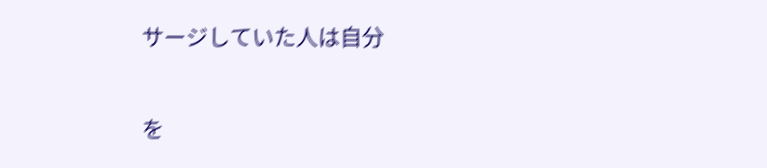サージしていた人は自分


を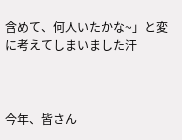含めて、何人いたかな~」と変に考えてしまいました汗



今年、皆さん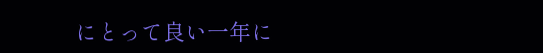にとって良い一年に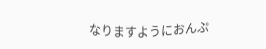なりますようにおんぷ